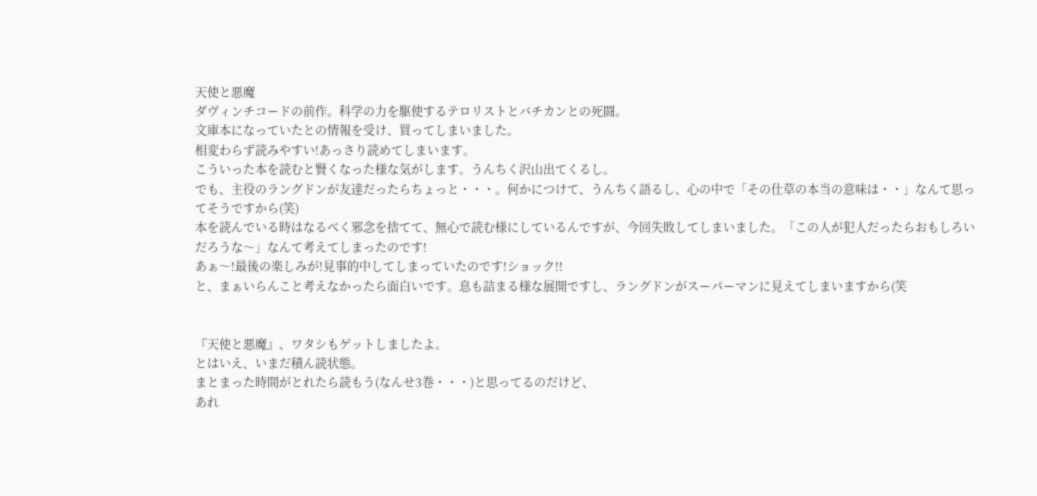天使と悪魔
ダヴィンチコードの前作。科学の力を駆使するテロリストとバチカンとの死闘。
文庫本になっていたとの情報を受け、買ってしまいました。
相変わらず読みやすい!あっさり読めてしまいます。
こういった本を読むと賢くなった様な気がします。うんちく沢山出てくるし。
でも、主役のラングドンが友達だったらちょっと・・・。何かにつけて、うんちく語るし、心の中で「その仕草の本当の意味は・・」なんて思ってそうですから(笑)
本を読んでいる時はなるべく邪念を捨てて、無心で読む様にしているんですが、今回失敗してしまいました。「この人が犯人だったらおもしろいだろうな〜」なんて考えてしまったのです!
あぁ〜!最後の楽しみが!見事的中してしまっていたのです!ショック!!
と、まぁいらんこと考えなかったら面白いです。息も詰まる様な展開ですし、ラングドンがスーパーマンに見えてしまいますから(笑


『天使と悪魔』、ワタシもゲットしましたよ。
とはいえ、いまだ積ん読状態。
まとまった時間がとれたら読もう(なんせ3巻・・・)と思ってるのだけど、
あれ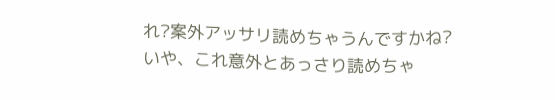れ?案外アッサリ読めちゃうんですかね?
いや、これ意外とあっさり読めちゃ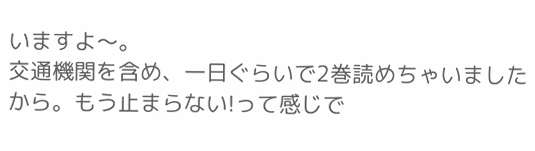いますよ〜。
交通機関を含め、一日ぐらいで2巻読めちゃいましたから。もう止まらない!って感じで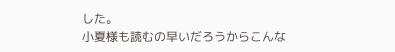した。
小夏様も読むの早いだろうからこんな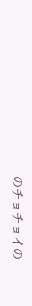のチョチョイの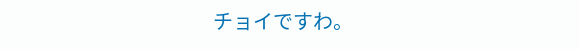チョイですわ。